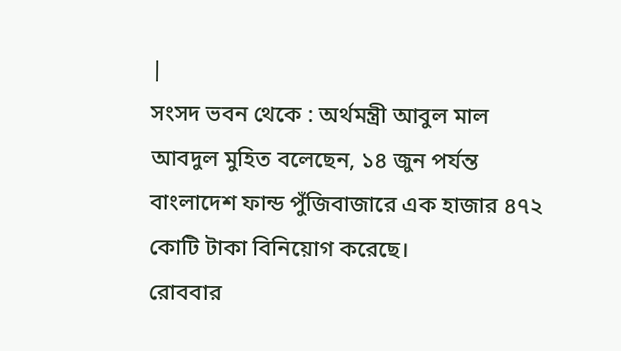|
সংসদ ভবন থেকে : অর্থমন্ত্রী আবুল মাল আবদুল মুহিত বলেছেন, ১৪ জুন পর্যন্ত বাংলাদেশ ফান্ড পুঁজিবাজারে এক হাজার ৪৭২ কোটি টাকা বিনিয়োগ করেছে।
রোববার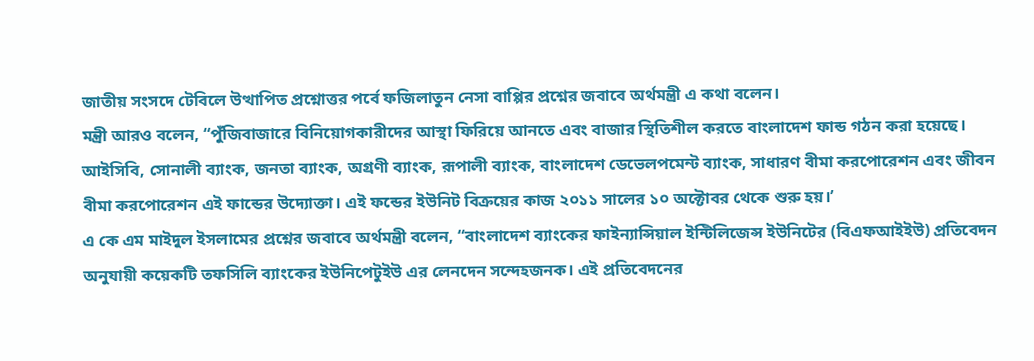জাতীয় সংসদে টেবিলে উত্থাপিত প্রশ্নোত্তর পর্বে ফজিলাতুন নেসা বাপ্পির প্রশ্নের জবাবে অর্থমন্ত্রী এ কথা বলেন।
মন্ত্রী আরও বলেন, “পুঁজিবাজারে বিনিয়োগকারীদের আস্থা ফিরিয়ে আনতে এবং বাজার স্থিতিশীল করতে বাংলাদেশ ফান্ড গঠন করা হয়েছে। আইসিবি, সোনালী ব্যাংক, জনতা ব্যাংক, অগ্রণী ব্যাংক, রূপালী ব্যাংক, বাংলাদেশ ডেভেলপমেন্ট ব্যাংক, সাধারণ বীমা করপোরেশন এবং জীবন বীমা করপোরেশন এই ফান্ডের উদ্যোক্তা। এই ফন্ডের ইউনিট বিক্রয়ের কাজ ২০১১ সালের ১০ অক্টোবর থেকে শুরু হয়।’
এ কে এম মাইদুল ইসলামের প্রশ্নের জবাবে অর্থমন্ত্রী বলেন, “বাংলাদেশ ব্যাংকের ফাইন্যান্সিয়াল ইন্টিলিজেন্স ইউনিটের (বিএফআইইউ) প্রতিবেদন অনুযায়ী কয়েকটি তফসিলি ব্যাংকের ইউনিপেটুইউ এর লেনদেন সন্দেহজনক। এই প্রতিবেদনের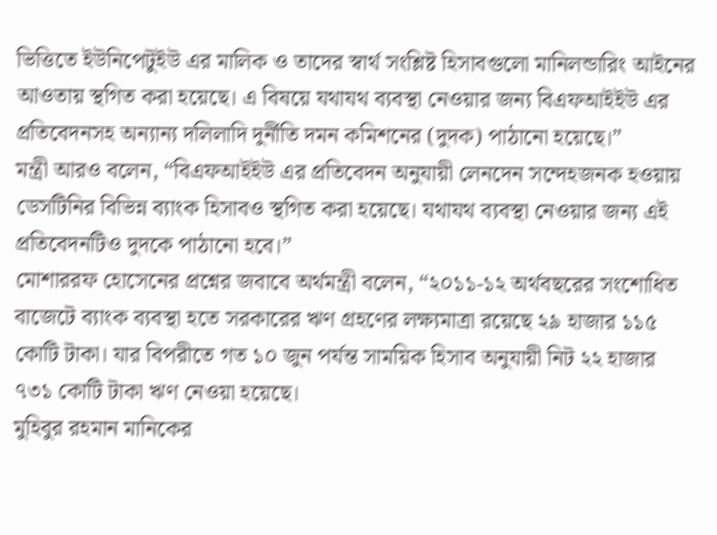ভিত্তিতে ইউনিপেটুইউ এর মালিক ও তাদের স্বার্থ সংশ্লিষ্ট হিসাবগুলো মানিলন্ডারিং আইনের আওতায় স্থগিত করা হয়েছে। এ বিষয়ে যথাযথ ব্যবস্থা নেওয়ার জন্য বিএফআইইউ এর প্রতিবেদনসহ অন্যান্য দলিলাদি দুর্নীতি দমন কমিশনের (দুদক) পাঠানো হয়েছে।”
মন্ত্রী আরও বলেন, “বিএফআইইউ এর প্রতিবেদন অনুযায়ী লেনদেন সন্দেহজনক হওয়ায় ডেসটিনির বিভিন্ন ব্যাংক হিসাবও স্থগিত করা হয়েছে। যথাযথ ব্যবস্থা নেওয়ার জন্য এই প্রতিবেদনটিও দুদকে পাঠানো হবে।”
মোশাররফ হোসেনের প্রশ্নের জবাবে অর্থমন্ত্রী বলেন, “২০১১-১২ অর্থবছরের সংশোধিত বাজেটে ব্যাংক ব্যবস্থা হতে সরকারের ঋণ গ্রহণের লক্ষ্যমাত্রা রয়েছে ২৯ হাজার ১১৫ কোটি টাকা। যার বিপরীতে গত ১০ জুন পর্যন্ত সাময়িক হিসাব অনুযায়ী নিট ২২ হাজার ৭৩১ কোটি টাকা ঋণ নেওয়া হয়েছে।
মুহিবুর রহমান মানিকের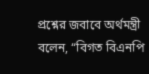প্রশ্নের জবাবে অর্থমন্ত্রী বলেন, “বিগত বিএনপি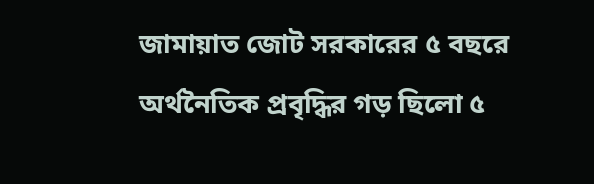জামায়াত জোট সরকারের ৫ বছরে অর্থনৈতিক প্রবৃদ্ধির গড় ছিলো ৫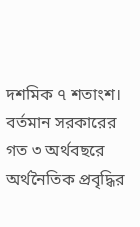দশমিক ৭ শতাংশ। বর্তমান সরকারের গত ৩ অর্থবছরে অর্থনৈতিক প্রবৃদ্ধির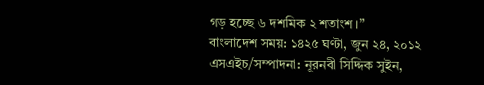গড় হচ্ছে ৬ দশমিক ২ শতাংশ।”
বাংলাদেশ সময়: ১৪২৫ ঘণ্টা, জুন ২৪, ২০১২
এসএইচ/সম্পাদনা: নূরনবী সিদ্দিক সুইন,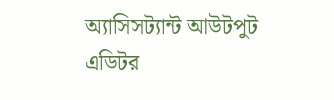অ্যাসিসট্যান্ট আউটপুট এডিটর